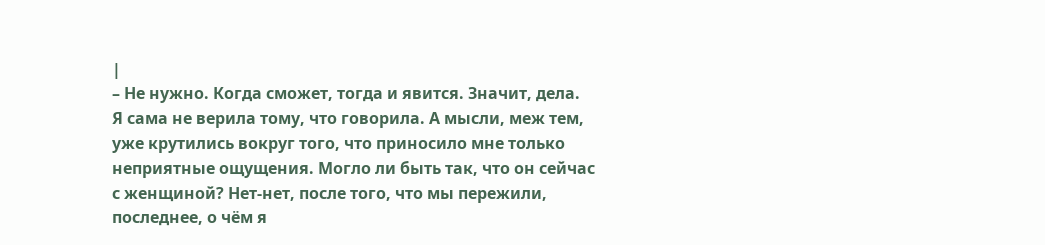|
– Не нужно. Когда сможет, тогда и явится. Значит, дела.
Я сама не верила тому, что говорила. А мысли, меж тем, уже крутились вокруг того, что приносило мне только неприятные ощущения. Могло ли быть так, что он сейчас с женщиной? Нет-нет, после того, что мы пережили, последнее, о чём я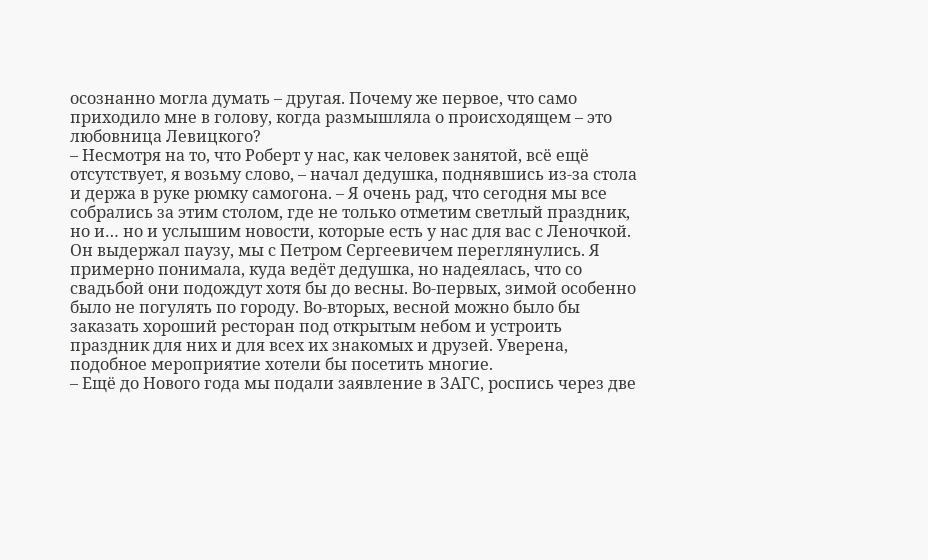осознанно могла думать – другая. Почему же первое, что само приходило мне в голову, когда размышляла о происходящем – это любовница Левицкого?
– Несмотря на то, что Роберт у нас, как человек занятой, всё ещё отсутствует, я возьму слово, – начал дедушка, поднявшись из-за стола и держа в руке рюмку самогона. – Я очень рад, что сегодня мы все собрались за этим столом, где не только отметим светлый праздник, но и… но и услышим новости, которые есть у нас для вас с Леночкой.
Он выдержал паузу, мы с Петром Сергеевичем переглянулись. Я примерно понимала, куда ведёт дедушка, но надеялась, что со свадьбой они подождут хотя бы до весны. Во-первых, зимой особенно было не погулять по городу. Во-вторых, весной можно было бы заказать хороший ресторан под открытым небом и устроить праздник для них и для всех их знакомых и друзей. Уверена, подобное мероприятие хотели бы посетить многие.
– Ещё до Нового года мы подали заявление в ЗАГС, роспись через две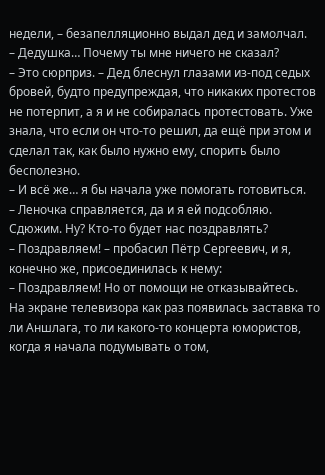недели, – безапелляционно выдал дед и замолчал.
– Дедушка… Почему ты мне ничего не сказал?
– Это сюрприз. – Дед блеснул глазами из-под седых бровей, будто предупреждая, что никаких протестов не потерпит, а я и не собиралась протестовать. Уже знала, что если он что-то решил, да ещё при этом и сделал так, как было нужно ему, спорить было бесполезно.
– И всё же… я бы начала уже помогать готовиться.
– Леночка справляется, да и я ей подсобляю. Сдюжим. Ну? Кто-то будет нас поздравлять?
– Поздравляем! – пробасил Пётр Сергеевич, и я, конечно же, присоединилась к нему:
– Поздравляем! Но от помощи не отказывайтесь.
На экране телевизора как раз появилась заставка то ли Аншлага, то ли какого-то концерта юмористов, когда я начала подумывать о том,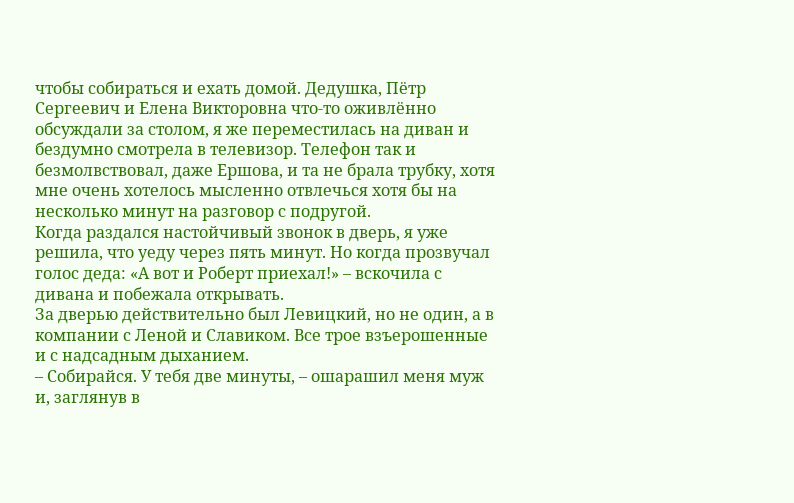чтобы собираться и ехать домой. Дедушка, Пётр Сергеевич и Елена Викторовна что-то оживлённо обсуждали за столом, я же переместилась на диван и бездумно смотрела в телевизор. Телефон так и безмолвствовал, даже Ершова, и та не брала трубку, хотя мне очень хотелось мысленно отвлечься хотя бы на несколько минут на разговор с подругой.
Когда раздался настойчивый звонок в дверь, я уже решила, что уеду через пять минут. Но когда прозвучал голос деда: «А вот и Роберт приехал!» – вскочила с дивана и побежала открывать.
За дверью действительно был Левицкий, но не один, а в компании с Леной и Славиком. Все трое взъерошенные и с надсадным дыханием.
– Собирайся. У тебя две минуты, – ошарашил меня муж и, заглянув в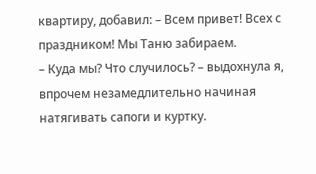квартиру, добавил: – Всем привет! Всех с праздником! Мы Таню забираем.
– Куда мы? Что случилось? – выдохнула я, впрочем незамедлительно начиная натягивать сапоги и куртку.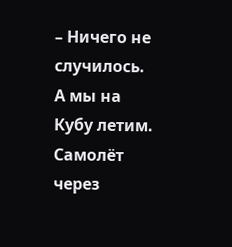– Ничего не случилось. А мы на Кубу летим. Самолёт через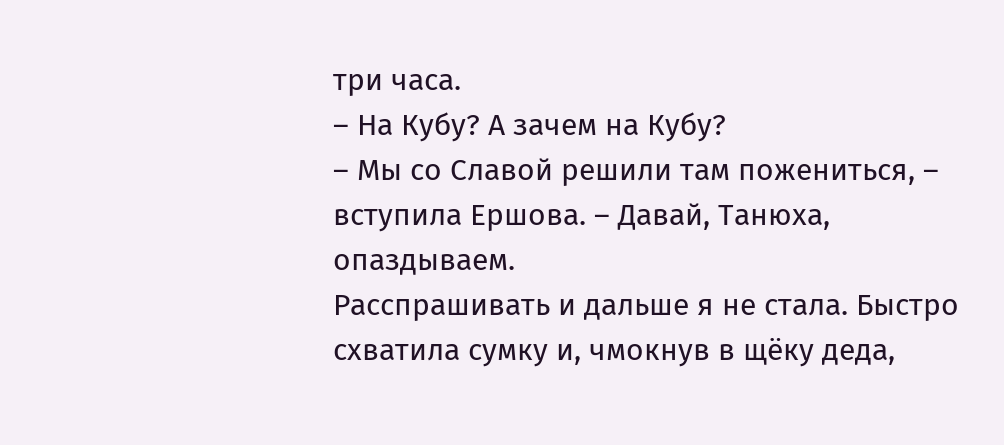три часа.
– На Кубу? А зачем на Кубу?
– Мы со Славой решили там пожениться, – вступила Ершова. – Давай, Танюха, опаздываем.
Расспрашивать и дальше я не стала. Быстро схватила сумку и, чмокнув в щёку деда,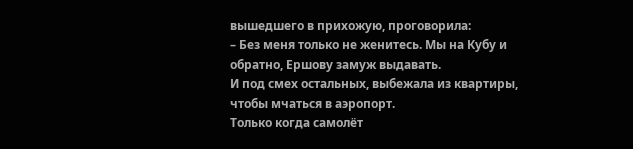вышедшего в прихожую, проговорила:
– Без меня только не женитесь. Мы на Кубу и обратно, Ершову замуж выдавать.
И под смех остальных, выбежала из квартиры, чтобы мчаться в аэропорт.
Только когда самолёт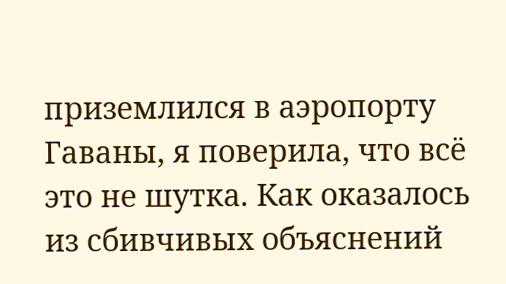приземлился в аэропорту Гаваны, я поверила, что всё это не шутка. Как оказалось из сбивчивых объяснений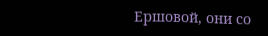Ершовой, они со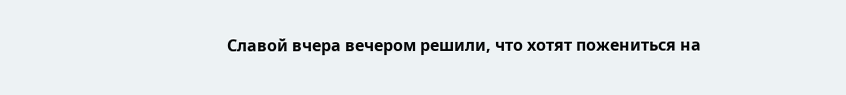Славой вчера вечером решили, что хотят пожениться на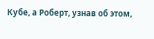Кубе, а Роберт, узнав об этом,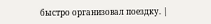быстро организовал поездку. |